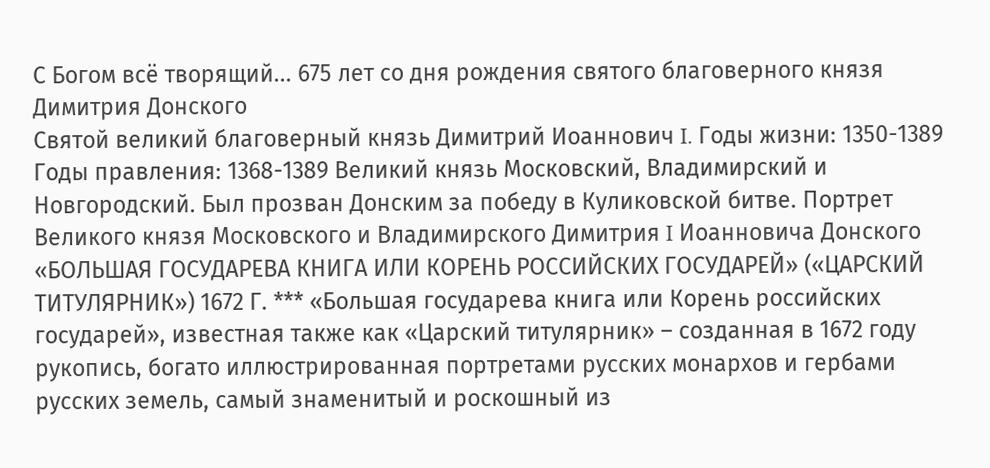С Богом всё творящий... 675 лет со дня рождения святого благоверного князя Димитрия Донского
Святой великий благоверный князь Димитрий Иоаннович I. Годы жизни: 1350-1389 Годы правления: 1368-1389 Великий князь Московский, Владимирский и Новгородский. Был прозван Донским за победу в Куликовской битве. Портрет Великого князя Московского и Владимирского Димитрия I Иоанновича Донского «БОЛЬШАЯ ГОСУДАРЕВА КНИГА ИЛИ КОРЕНЬ РОССИЙСКИХ ГОСУДАРЕЙ» («ЦАРСКИЙ ТИТУЛЯРНИК») 1672 Г. *** «Большая государева книга или Корень российских государей», известная также как «Царский титулярник» – созданная в 1672 году рукопись, богато иллюстрированная портретами русских монархов и гербами русских земель, самый знаменитый и роскошный из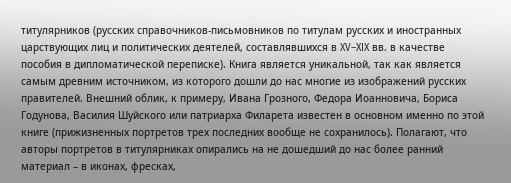титулярников (русских справочников-письмовников по титулам русских и иностранных царствующих лиц и политических деятелей, составлявшихся в XV–XIX вв. в качестве пособия в дипломатической переписке). Книга является уникальной, так как является самым древним источником, из которого дошли до нас многие из изображений русских правителей. Внешний облик, к примеру, Ивана Грозного, Федора Иоанновича, Бориса Годунова, Василия Шуйского или патриарха Филарета известен в основном именно по этой книге (прижизненных портретов трех последних вообще не сохранилось). Полагают, что авторы портретов в титулярниках опирались на не дошедший до нас более ранний материал – в иконах, фресках,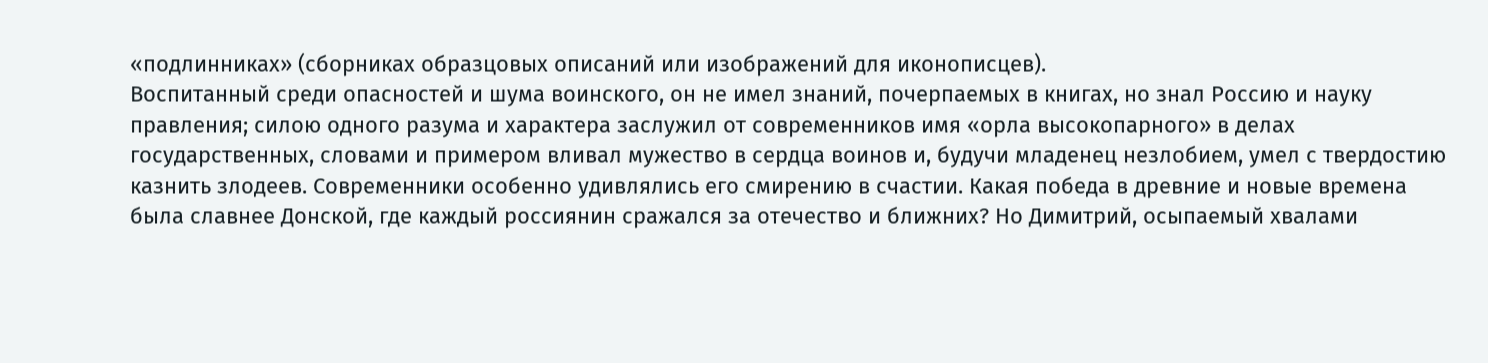«подлинниках» (сборниках образцовых описаний или изображений для иконописцев).
Воспитанный среди опасностей и шума воинского, он не имел знаний, почерпаемых в книгах, но знал Россию и науку правления; силою одного разума и характера заслужил от современников имя «орла высокопарного» в делах государственных, словами и примером вливал мужество в сердца воинов и, будучи младенец незлобием, умел с твердостию казнить злодеев. Современники особенно удивлялись его смирению в счастии. Какая победа в древние и новые времена была славнее Донской, где каждый россиянин сражался за отечество и ближних? Но Димитрий, осыпаемый хвалами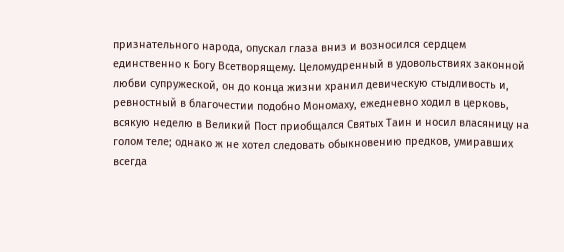признательного народа, опускал глаза вниз и возносился сердцем единственно к Богу Всетворящему. Целомудренный в удовольствиях законной любви супружеской, он до конца жизни хранил девическую стыдливость и, ревностный в благочестии подобно Мономаху, ежедневно ходил в церковь, всякую неделю в Великий Пост приобщался Святых Таин и носил власяницу на голом теле; однако ж не хотел следовать обыкновению предков, умиравших всегда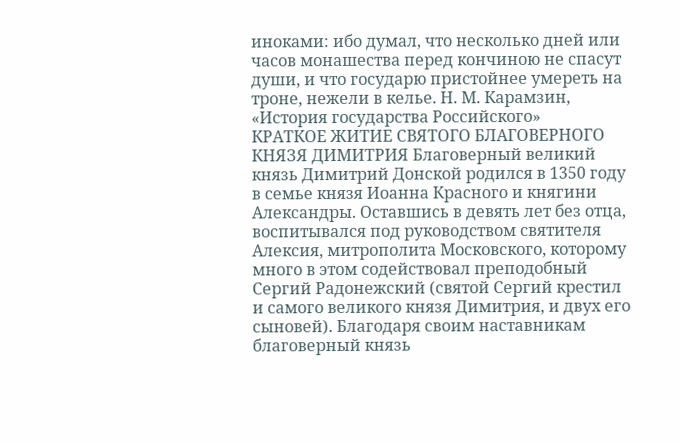иноками: ибо думал, что несколько дней или часов монашества перед кончиною не спасут души, и что государю пристойнее умереть на троне, нежели в келье. Н. М. Карамзин, «История государства Российского»
КРАТКОЕ ЖИТИЕ СВЯТОГО БЛАГОВЕРНОГО КНЯЗЯ ДИМИТРИЯ Благоверный великий князь Димитрий Донской родился в 1350 году в семье князя Иоанна Красного и княгини Александры. Оставшись в девять лет без отца, воспитывался под руководством святителя Алексия, митрополита Московского, которому много в этом содействовал преподобный Сергий Радонежский (святой Сергий крестил и самого великого князя Димитрия, и двух его сыновей). Благодаря своим наставникам благоверный князь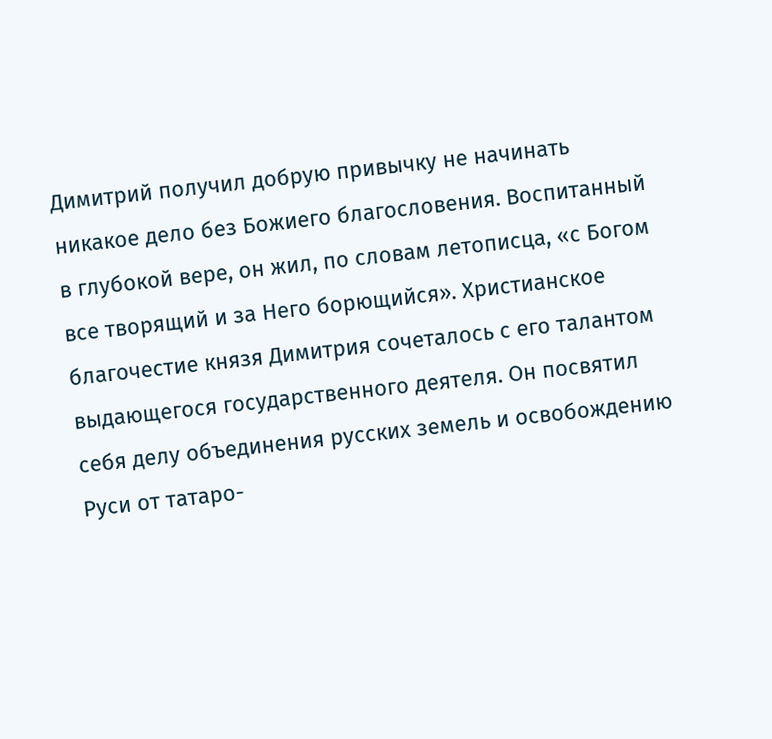Димитрий получил добрую привычку не начинать никакое дело без Божиего благословения. Воспитанный в глубокой вере, он жил, по словам летописца, «с Богом все творящий и за Него борющийся». Христианское благочестие князя Димитрия сочеталось с его талантом выдающегося государственного деятеля. Он посвятил себя делу объединения русских земель и освобождению Руси от татаро-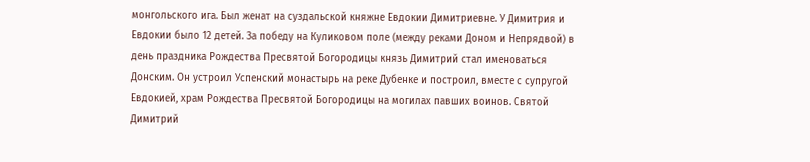монгольского ига. Был женат на суздальской княжне Евдокии Димитриевне. У Димитрия и Евдокии было 12 детей. За победу на Куликовом поле (между реками Доном и Непрядвой) в день праздника Рождества Пресвятой Богородицы князь Димитрий стал именоваться Донским. Он устроил Успенский монастырь на реке Дубенке и построил, вместе с супругой Евдокией, храм Рождества Пресвятой Богородицы на могилах павших воинов. Святой Димитрий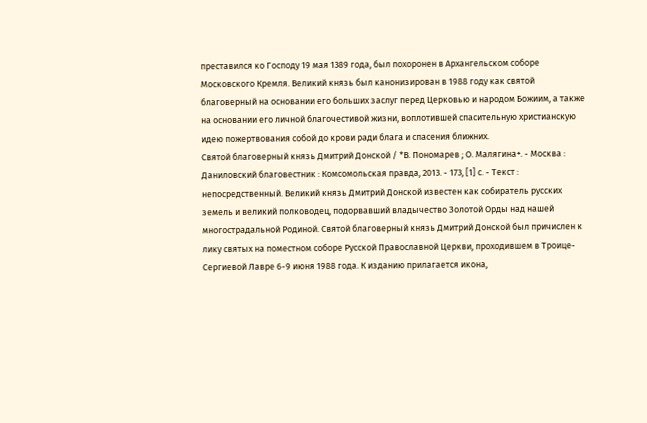преставился ко Господу 19 мая 1389 года, был похоронен в Архангельском соборе Московского Кремля. Великий князь был канонизирован в 1988 году как святой благоверный на основании его больших заслуг перед Церковью и народом Божиим, а также на основании его личной благочестивой жизни, воплотившей спасительную христианскую идею пожертвования собой до крови ради блага и спасения ближних.
Святой благоверный князь Дмитрий Донской / *В. Пономарев ; О. Малягина+. - Москва : Даниловский благовестник : Комсомольская правда, 2013. - 173, [1] с. - Текст : непосредственный. Великий князь Дмитрий Донской известен как собиратель русских земель и великий полководец, подорвавший владычество Золотой Орды над нашей многострадальной Родиной. Святой благоверный князь Дмитрий Донской был причислен к лику святых на поместном соборе Русской Православной Церкви, проходившем в Троице-Сергиевой Лавре 6-9 июня 1988 года. К изданию прилагается икона,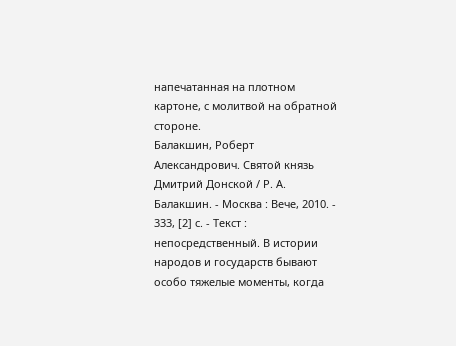напечатанная на плотном картоне, с молитвой на обратной стороне.
Балакшин, Роберт Александрович. Святой князь Дмитрий Донской / Р. А. Балакшин. - Москва : Вече, 2010. - 333, [2] с. - Текст : непосредственный. В истории народов и государств бывают особо тяжелые моменты, когда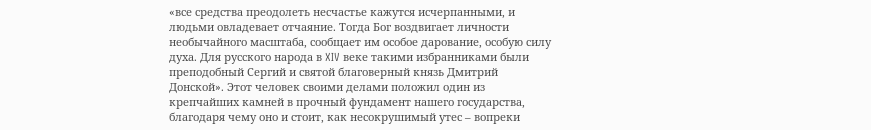«все средства преодолеть несчастье кажутся исчерпанными, и людьми овладевает отчаяние. Тогда Бог воздвигает личности необычайного масштаба, сообщает им особое дарование, особую силу духа. Для русского народа в XIV веке такими избранниками были преподобный Сергий и святой благоверный князь Дмитрий Донской». Этот человек своими делами положил один из крепчайших камней в прочный фундамент нашего государства, благодаря чему оно и стоит, как несокрушимый утес – вопреки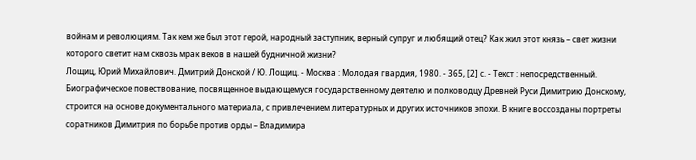войнам и революциям. Так кем же был этот герой, народный заступник, верный супруг и любящий отец? Как жил этот князь – свет жизни которого светит нам сквозь мрак веков в нашей будничной жизни?
Лощиц, Юрий Михайлович. Дмитрий Донской / Ю. Лощиц. - Москва : Молодая гвардия, 1980. - 365, [2] с. - Текст : непосредственный. Биографическое повествование, посвященное выдающемуся государственному деятелю и полководцу Древней Руси Димитрию Донскому, строится на основе документального материала, с привлечением литературных и других источников эпохи. В книге воссозданы портреты соратников Димитрия по борьбе против орды – Владимира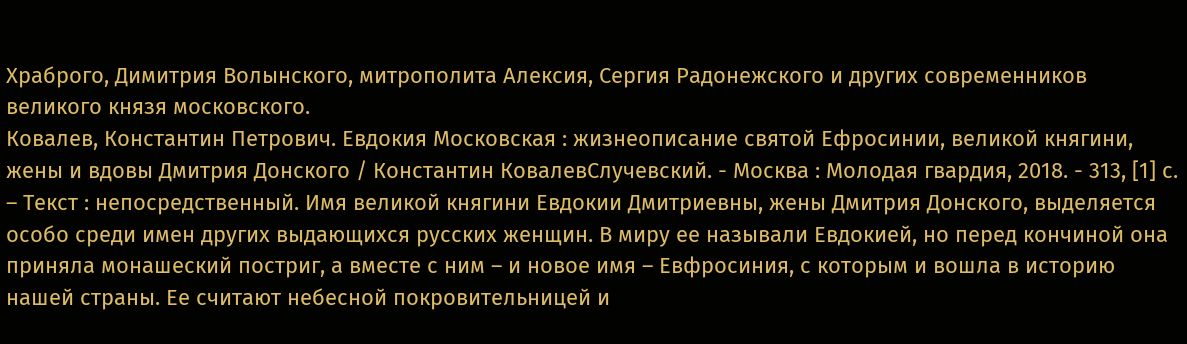Храброго, Димитрия Волынского, митрополита Алексия, Сергия Радонежского и других современников великого князя московского.
Ковалев, Константин Петрович. Евдокия Московская : жизнеописание святой Ефросинии, великой княгини, жены и вдовы Дмитрия Донского / Константин КовалевСлучевский. - Москва : Молодая гвардия, 2018. - 313, [1] с. – Текст : непосредственный. Имя великой княгини Евдокии Дмитриевны, жены Дмитрия Донского, выделяется особо среди имен других выдающихся русских женщин. В миру ее называли Евдокией, но перед кончиной она приняла монашеский постриг, а вместе с ним – и новое имя – Евфросиния, с которым и вошла в историю нашей страны. Ее считают небесной покровительницей и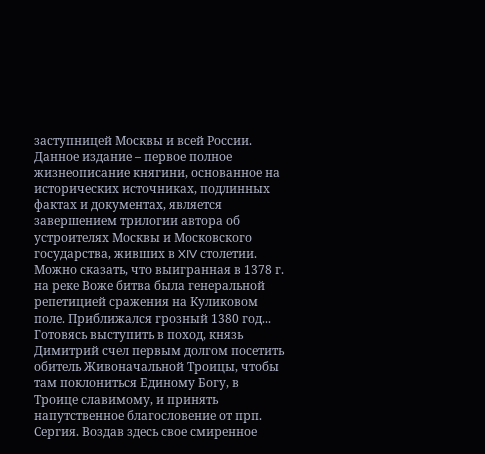заступницей Москвы и всей России. Данное издание – первое полное жизнеописание княгини, основанное на исторических источниках, подлинных фактах и документах, является завершением трилогии автора об устроителях Москвы и Московского государства, живших в XIV столетии.
Можно сказать, что выигранная в 1378 г. на реке Воже битва была генеральной репетицией сражения на Куликовом поле. Приближался грозный 1380 год... Готовясь выступить в поход, князь Димитрий счел первым долгом посетить обитель Живоначальной Троицы, чтобы там поклониться Единому Богу, в Троице славимому, и принять напутственное благословение от прп. Сергия. Воздав здесь свое смиренное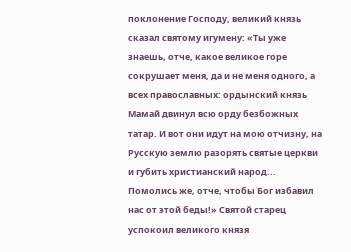поклонение Господу, великий князь сказал святому игумену: «Ты уже знаешь, отче, какое великое горе сокрушает меня, да и не меня одного, а всех православных: ордынский князь Мамай двинул всю орду безбожных татар. И вот они идут на мою отчизну, на Русскую землю разорять святые церкви и губить христианский народ... Помолись же, отче, чтобы Бог избавил нас от этой беды!» Святой старец успокоил великого князя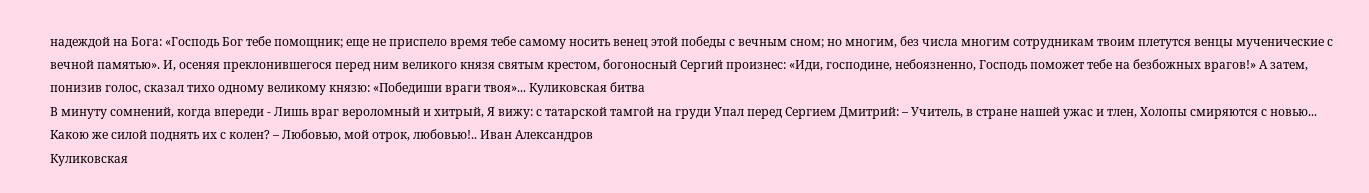надеждой на Бога: «Господь Бог тебе помощник; еще не приспело время тебе самому носить венец этой победы с вечным сном; но многим, без числа многим сотрудникам твоим плетутся венцы мученические с вечной памятью». И, осеняя преклонившегося перед ним великого князя святым крестом, богоносный Сергий произнес: «Иди, господине, небоязненно, Господь поможет тебе на безбожных врагов!» А затем, понизив голос, сказал тихо одному великому князю: «Победиши враги твоя»... Куликовская битва
В минуту сомнений, когда впереди - Лишь враг вероломный и хитрый, Я вижу: с татарской тамгой на груди Упал перед Сергием Дмитрий: – Учитель, в стране нашей ужас и тлен, Холопы смиряются с новью... Какою же силой поднять их с колен? – Любовью, мой отрок, любовью!.. Иван Александров
Куликовская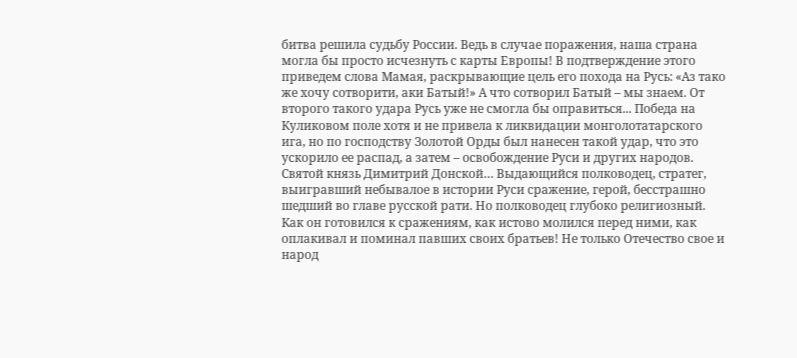битва решила судьбу России. Ведь в случае поражения, наша страна могла бы просто исчезнуть с карты Европы! В подтверждение этого приведем слова Мамая, раскрывающие цель его похода на Русь: «Аз тако же хочу сотворити, аки Батый!» А что сотворил Батый – мы знаем. От второго такого удара Русь уже не смогла бы оправиться... Победа на Куликовом поле хотя и не привела к ликвидации монголотатарского ига, но по господству Золотой Орды был нанесен такой удар, что это ускорило ее распад, а затем – освобождение Руси и других народов.
Святой князь Димитрий Донской… Выдающийся полководец, стратег, выигравший небывалое в истории Руси сражение, герой, бесстрашно шедший во главе русской рати. Но полководец глубоко религиозный. Как он готовился к сражениям, как истово молился перед ними, как оплакивал и поминал павших своих братьев! Не только Отечество свое и народ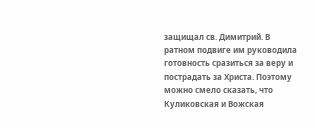защищал св. Димитрий. В ратном подвиге им руководила готовность сразиться за веру и пострадать за Христа. Поэтому можно смело сказать, что Куликовская и Вожская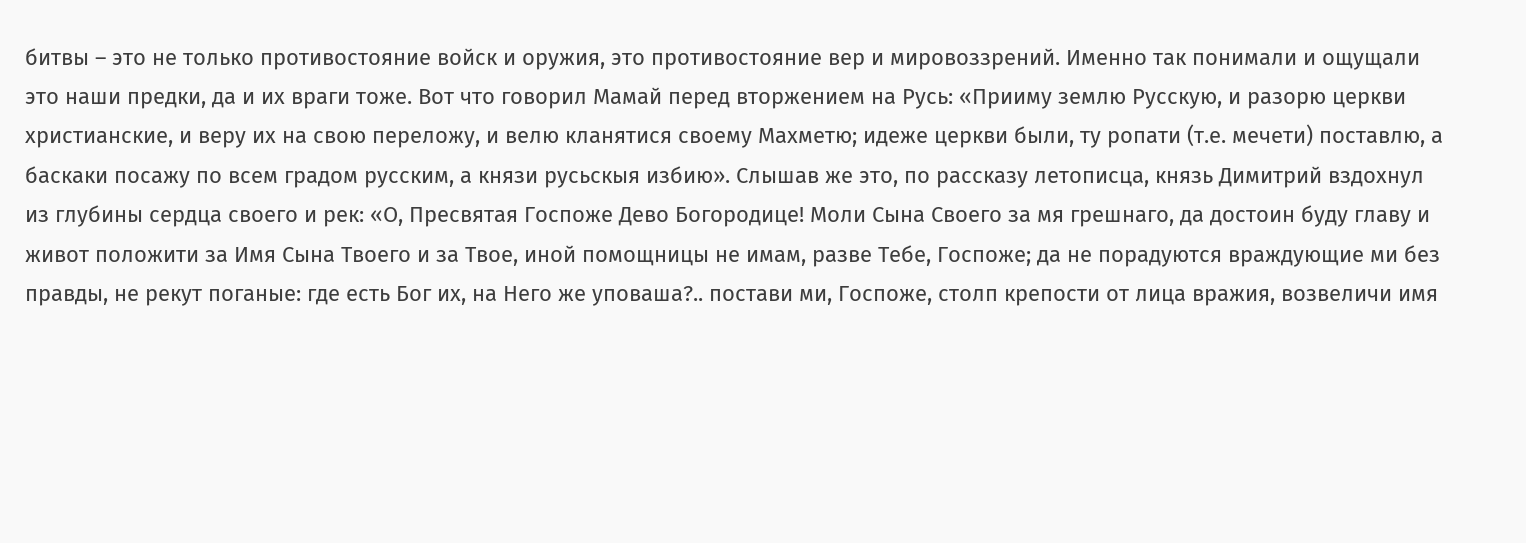битвы – это не только противостояние войск и оружия, это противостояние вер и мировоззрений. Именно так понимали и ощущали это наши предки, да и их враги тоже. Вот что говорил Мамай перед вторжением на Русь: «Прииму землю Русскую, и разорю церкви христианские, и веру их на свою переложу, и велю кланятися своему Махметю; идеже церкви были, ту ропати (т.е. мечети) поставлю, а баскаки посажу по всем градом русским, а князи русьскыя избию». Слышав же это, по рассказу летописца, князь Димитрий вздохнул из глубины сердца своего и рек: «О, Пресвятая Госпоже Дево Богородице! Моли Сына Своего за мя грешнаго, да достоин буду главу и живот положити за Имя Сына Твоего и за Твое, иной помощницы не имам, разве Тебе, Госпоже; да не порадуются враждующие ми без правды, не рекут поганые: где есть Бог их, на Него же уповаша?.. постави ми, Госпоже, столп крепости от лица вражия, возвеличи имя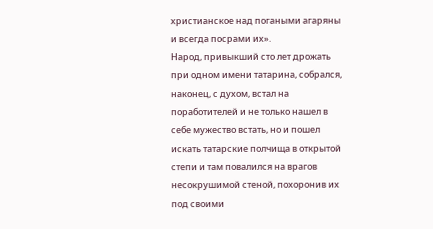христианское над погаными агаряны и всегда посрами их».
Народ, привыкший сто лет дрожать при одном имени татарина, собрался, наконец, с духом, встал на поработителей и не только нашел в себе мужество встать, но и пошел искать татарские полчища в открытой степи и там повалился на врагов несокрушимой стеной, похоронив их под своими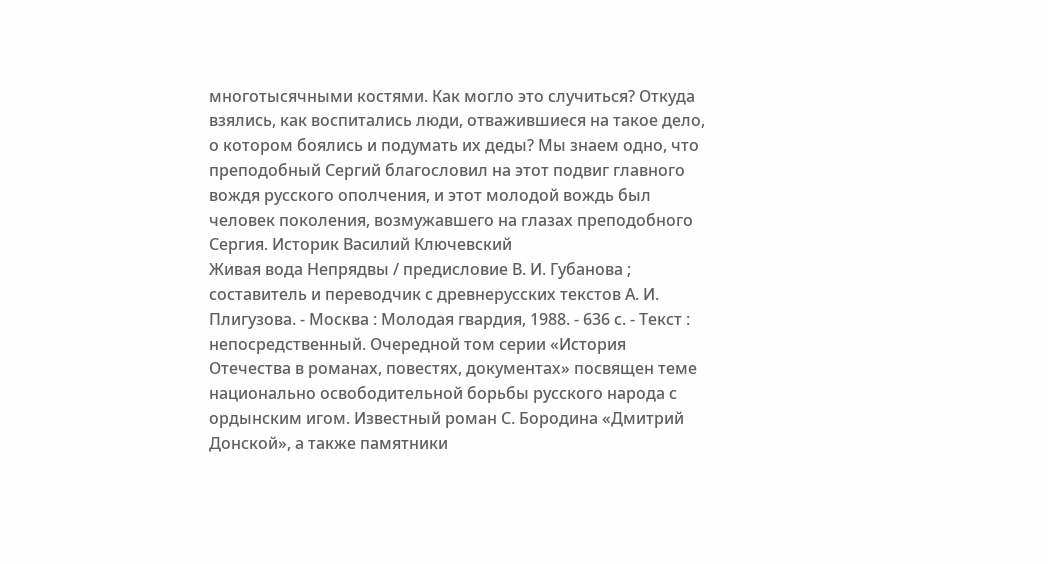многотысячными костями. Как могло это случиться? Откуда взялись, как воспитались люди, отважившиеся на такое дело, о котором боялись и подумать их деды? Мы знаем одно, что преподобный Сергий благословил на этот подвиг главного вождя русского ополчения, и этот молодой вождь был человек поколения, возмужавшего на глазах преподобного Сергия. Историк Василий Ключевский
Живая вода Непрядвы / предисловие В. И. Губанова ; составитель и переводчик с древнерусских текстов А. И. Плигузова. - Москва : Молодая гвардия, 1988. - 636 с. - Текст : непосредственный. Очередной том серии «История Отечества в романах, повестях, документах» посвящен теме национально освободительной борьбы русского народа с ордынским игом. Известный роман С. Бородина «Дмитрий Донской», а также памятники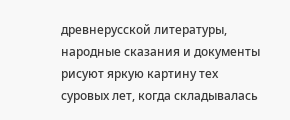древнерусской литературы, народные сказания и документы рисуют яркую картину тех суровых лет, когда складывалась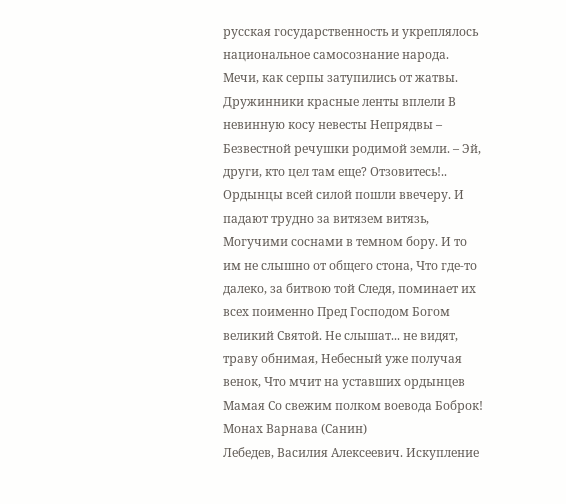русская государственность и укреплялось национальное самосознание народа.
Мечи, как серпы затупились от жатвы. Дружинники красные ленты вплели В невинную косу невесты Непрядвы – Безвестной речушки родимой земли. – Эй, други, кто цел там еще? Отзовитесь!.. Ордынцы всей силой пошли ввечеру. И падают трудно за витязем витязь, Могучими соснами в темном бору. И то им не слышно от общего стона, Что где-то далеко, за битвою той Следя, поминает их всех поименно Пред Господом Богом великий Святой. Не слышат... не видят, траву обнимая, Небесный уже получая венок, Что мчит на уставших ордынцев Мамая Со свежим полком воевода Боброк! Монах Варнава (Санин)
Лебедев, Василия Алексеевич. Искупление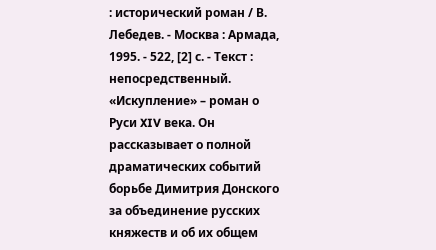: исторический роман / В. Лебедев. - Москва : Армада, 1995. - 522, [2] с. - Текст : непосредственный. «Искупление» – роман о Руси XIV века. Он рассказывает о полной драматических событий борьбе Димитрия Донского за объединение русских княжеств и об их общем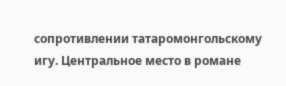сопротивлении татаромонгольскому игу. Центральное место в романе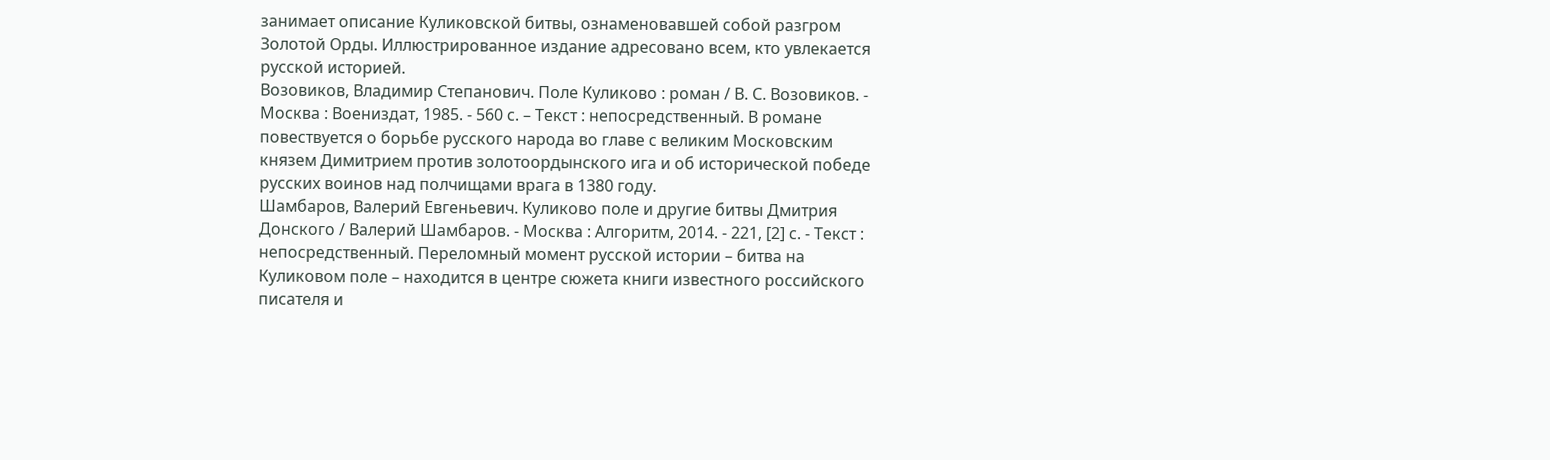занимает описание Куликовской битвы, ознаменовавшей собой разгром Золотой Орды. Иллюстрированное издание адресовано всем, кто увлекается русской историей.
Возовиков, Владимир Степанович. Поле Куликово : роман / В. С. Возовиков. - Москва : Воениздат, 1985. - 560 с. – Текст : непосредственный. В романе повествуется о борьбе русского народа во главе с великим Московским князем Димитрием против золотоордынского ига и об исторической победе русских воинов над полчищами врага в 1380 году.
Шамбаров, Валерий Евгеньевич. Куликово поле и другие битвы Дмитрия Донского / Валерий Шамбаров. - Москва : Алгоритм, 2014. - 221, [2] с. - Текст : непосредственный. Переломный момент русской истории – битва на Куликовом поле – находится в центре сюжета книги известного российского писателя и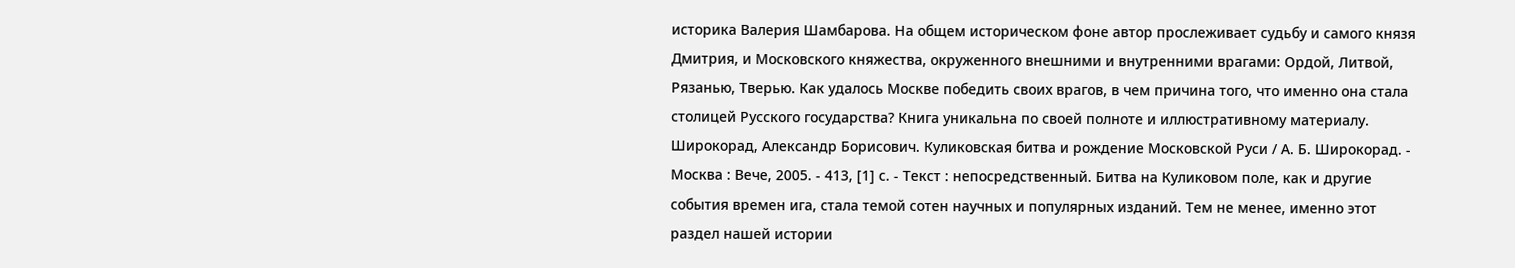историка Валерия Шамбарова. На общем историческом фоне автор прослеживает судьбу и самого князя Дмитрия, и Московского княжества, окруженного внешними и внутренними врагами: Ордой, Литвой, Рязанью, Тверью. Как удалось Москве победить своих врагов, в чем причина того, что именно она стала столицей Русского государства? Книга уникальна по своей полноте и иллюстративному материалу.
Широкорад, Александр Борисович. Куликовская битва и рождение Московской Руси / А. Б. Широкорад. - Москва : Вече, 2005. - 413, [1] с. - Текст : непосредственный. Битва на Куликовом поле, как и другие события времен ига, стала темой сотен научных и популярных изданий. Тем не менее, именно этот раздел нашей истории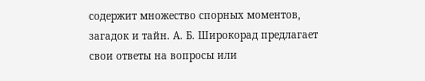содержит множество спорных моментов, загадок и тайн. А. Б. Широкорад предлагает свои ответы на вопросы или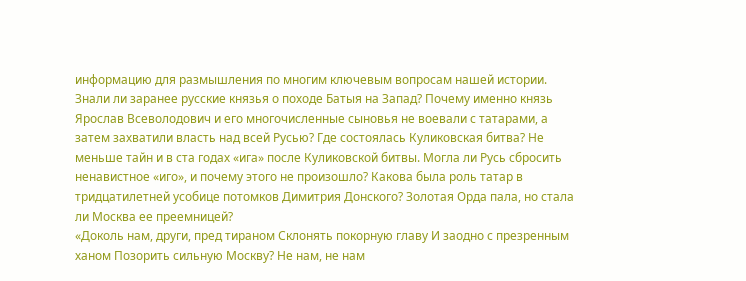информацию для размышления по многим ключевым вопросам нашей истории. Знали ли заранее русские князья о походе Батыя на Запад? Почему именно князь Ярослав Всеволодович и его многочисленные сыновья не воевали с татарами, а затем захватили власть над всей Русью? Где состоялась Куликовская битва? Не меньше тайн и в ста годах «ига» после Куликовской битвы. Могла ли Русь сбросить ненавистное «иго», и почему этого не произошло? Какова была роль татар в тридцатилетней усобице потомков Димитрия Донского? Золотая Орда пала, но стала ли Москва ее преемницей?
«Доколь нам, други, пред тираном Склонять покорную главу И заодно с презренным ханом Позорить сильную Москву? Не нам, не нам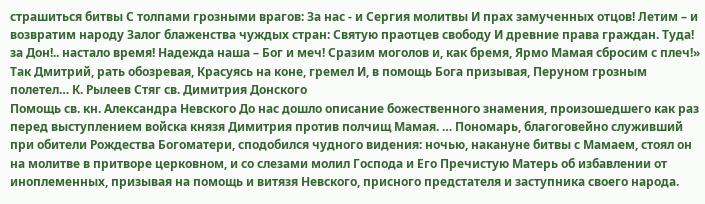страшиться битвы С толпами грозными врагов: За нас - и Сергия молитвы И прах замученных отцов! Летим – и возвратим народу Залог блаженства чуждых стран: Святую праотцев свободу И древние права граждан. Туда! за Дон!.. настало время! Надежда наша – Бог и меч! Сразим моголов и, как бремя, Ярмо Мамая сбросим с плеч!» Так Дмитрий, рать обозревая, Красуясь на коне, гремел И, в помощь Бога призывая, Перуном грозным полетел… К. Рылеев Стяг св. Димитрия Донского
Помощь св. кн. Александра Невского До нас дошло описание божественного знамения, произошедшего как раз перед выступлением войска князя Димитрия против полчищ Мамая. … Пономарь, благоговейно служивший при обители Рождества Богоматери, сподобился чудного видения: ночью, накануне битвы с Мамаем, стоял он на молитве в притворе церковном, и со слезами молил Господа и Его Пречистую Матерь об избавлении от иноплеменных, призывая на помощь и витязя Невского, присного предстателя и заступника своего народа.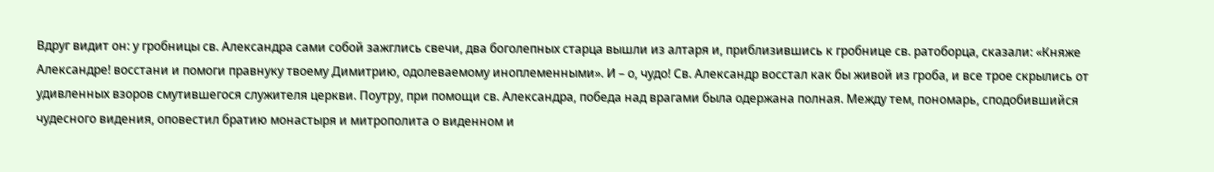Вдруг видит он: у гробницы св. Александра сами собой зажглись свечи, два боголепных старца вышли из алтаря и, приблизившись к гробнице св. ратоборца, сказали: «Княже Александре! восстани и помоги правнуку твоему Димитрию, одолеваемому иноплеменными». И – о, чудо! Св. Александр восстал как бы живой из гроба, и все трое скрылись от удивленных взоров смутившегося служителя церкви. Поутру, при помощи св. Александра, победа над врагами была одержана полная. Между тем, пономарь, сподобившийся чудесного видения, оповестил братию монастыря и митрополита о виденном и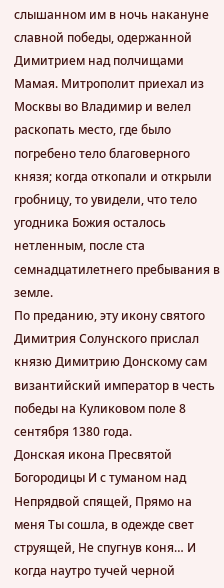слышанном им в ночь накануне славной победы, одержанной Димитрием над полчищами Мамая. Митрополит приехал из Москвы во Владимир и велел раскопать место, где было погребено тело благоверного князя; когда откопали и открыли гробницу, то увидели, что тело угодника Божия осталось нетленным, после ста семнадцатилетнего пребывания в земле.
По преданию, эту икону святого Димитрия Солунского прислал князю Димитрию Донскому сам византийский император в честь победы на Куликовом поле 8 сентября 1380 года.
Донская икона Пресвятой Богородицы И с туманом над Непрядвой спящей, Прямо на меня Ты сошла, в одежде свет струящей, Не спугнув коня… И когда наутро тучей черной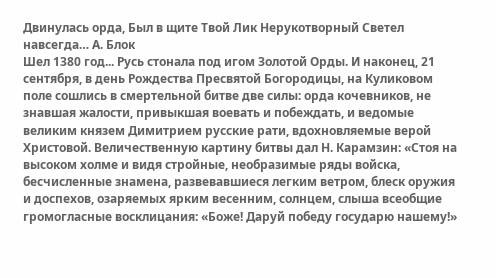Двинулась орда, Был в щите Твой Лик Нерукотворный Светел навсегда… А. Блок
Шел 1380 год... Русь стонала под игом Золотой Орды. И наконец, 21 сентября, в день Рождества Пресвятой Богородицы, на Куликовом поле сошлись в смертельной битве две силы: орда кочевников, не знавшая жалости, привыкшая воевать и побеждать, и ведомые великим князем Димитрием русские рати, вдохновляемые верой Христовой. Величественную картину битвы дал Н. Карамзин: «Стоя на высоком холме и видя стройные, необразимые ряды войска, бесчисленные знамена, развевавшиеся легким ветром, блеск оружия и доспехов, озаряемых ярким весенним, солнцем, слыша всеобщие громогласные восклицания: «Боже! Даруй победу государю нашему!»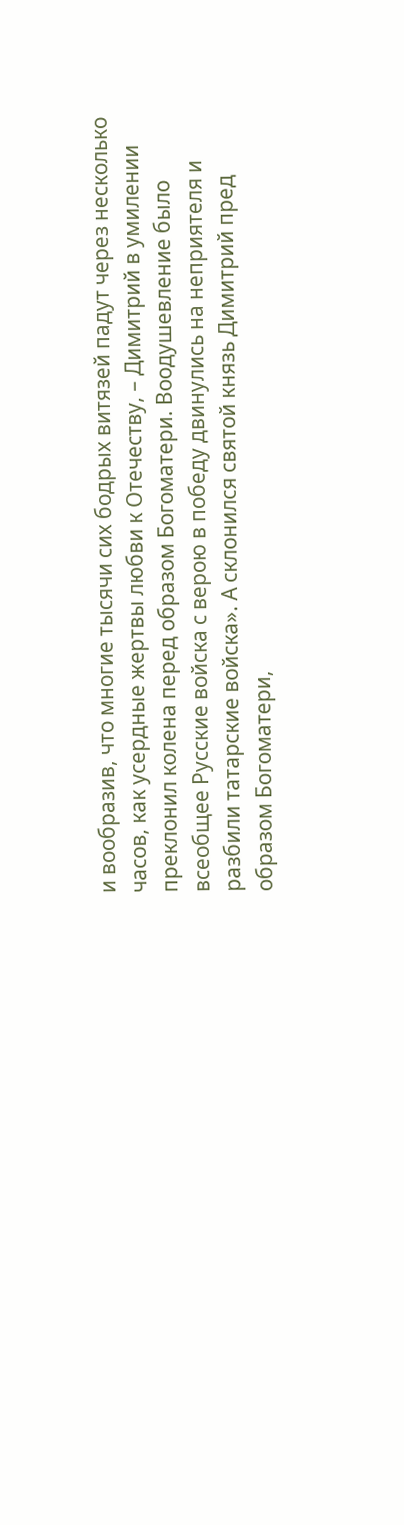и вообразив, что многие тысячи сих бодрых витязей падут через несколько часов, как усердные жертвы любви к Отечеству, – Димитрий в умилении преклонил колена перед образом Богоматери. Воодушевление было всеобщее Русские войска с верою в победу двинулись на неприятеля и разбили татарские войска». А склонился святой князь Димитрий пред образом Богоматери,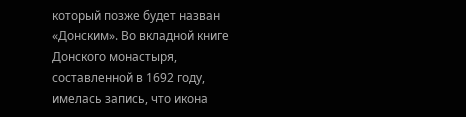который позже будет назван «Донским». Во вкладной книге Донского монастыря, составленной в 1692 году, имелась запись, что икона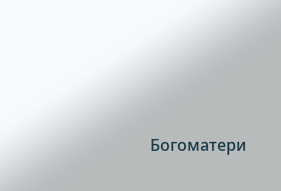Богоматери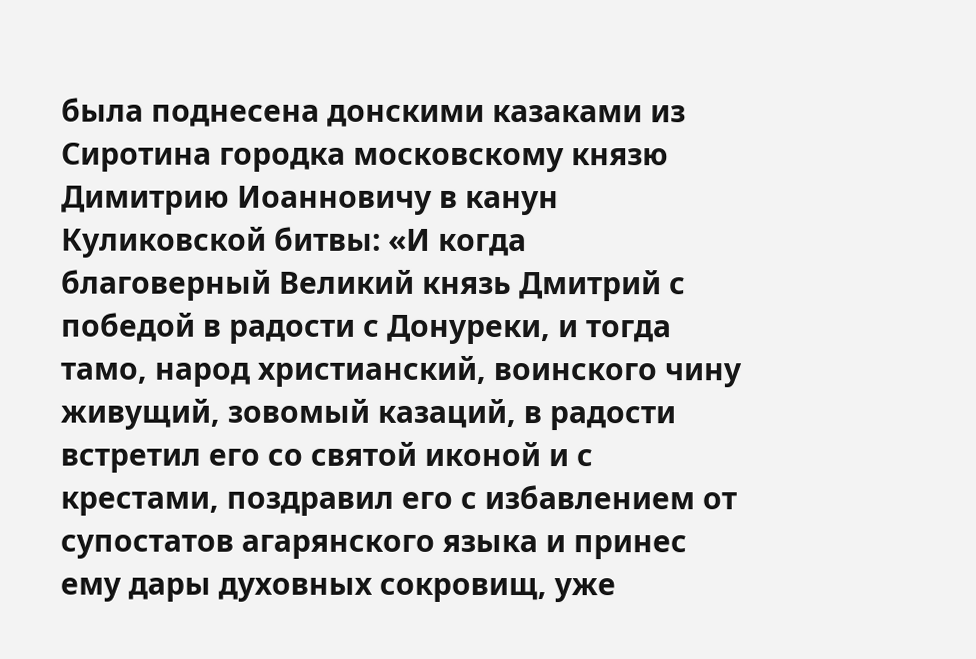была поднесена донскими казаками из Сиротина городка московскому князю Димитрию Иоанновичу в канун Куликовской битвы: «И когда благоверный Великий князь Дмитрий с победой в радости с Донуреки, и тогда тамо, народ христианский, воинского чину живущий, зовомый казаций, в радости встретил его со святой иконой и с крестами, поздравил его с избавлением от супостатов агарянского языка и принес ему дары духовных сокровищ, уже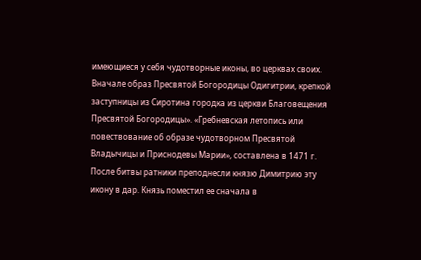имеющиеся у себя чудотворные иконы, во церквах своих. Вначале образ Пресвятой Богородицы Одигитрии, крепкой заступницы из Сиротина городка из церкви Благовещения Пресвятой Богородицы». «Гребневская летопись или повествование об образе чудотворном Пресвятой Владычицы и Приснодевы Марии», составлена в 1471 г. После битвы ратники преподнесли князю Димитрию эту икону в дар. Князь поместил ее сначала в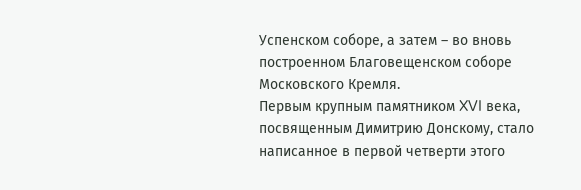Успенском соборе, а затем – во вновь построенном Благовещенском соборе Московского Кремля.
Первым крупным памятником XVI века, посвященным Димитрию Донскому, стало написанное в первой четверти этого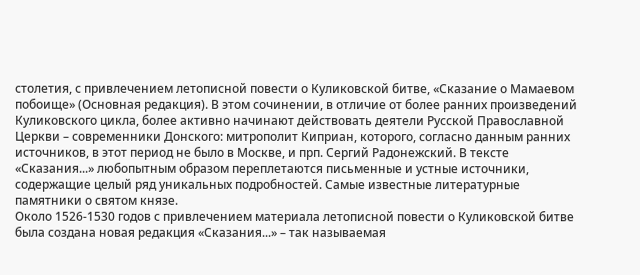столетия, с привлечением летописной повести о Куликовской битве, «Сказание о Мамаевом побоище» (Основная редакция). В этом сочинении, в отличие от более ранних произведений Куликовского цикла, более активно начинают действовать деятели Русской Православной Церкви – современники Донского: митрополит Киприан, которого, согласно данным ранних источников, в этот период не было в Москве, и прп. Сергий Радонежский. В тексте «Сказания...» любопытным образом переплетаются письменные и устные источники, содержащие целый ряд уникальных подробностей. Самые известные литературные памятники о святом князе.
Около 1526-1530 годов с привлечением материала летописной повести о Куликовской битве была создана новая редакция «Сказания...» – так называемая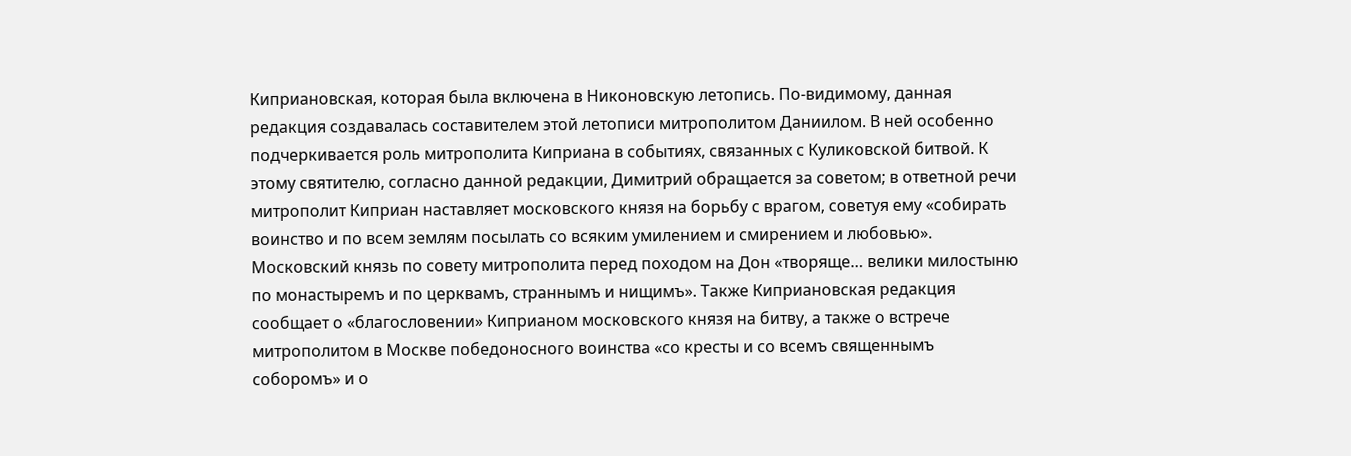Киприановская, которая была включена в Никоновскую летопись. По-видимому, данная редакция создавалась составителем этой летописи митрополитом Даниилом. В ней особенно подчеркивается роль митрополита Киприана в событиях, связанных с Куликовской битвой. К этому святителю, согласно данной редакции, Димитрий обращается за советом; в ответной речи митрополит Киприан наставляет московского князя на борьбу с врагом, советуя ему «собирать воинство и по всем землям посылать со всяким умилением и смирением и любовью». Московский князь по совету митрополита перед походом на Дон «творяще… велики милостыню по монастыремъ и по церквамъ, страннымъ и нищимъ». Также Киприановская редакция сообщает о «благословении» Киприаном московского князя на битву, а также о встрече митрополитом в Москве победоносного воинства «со кресты и со всемъ священнымъ соборомъ» и о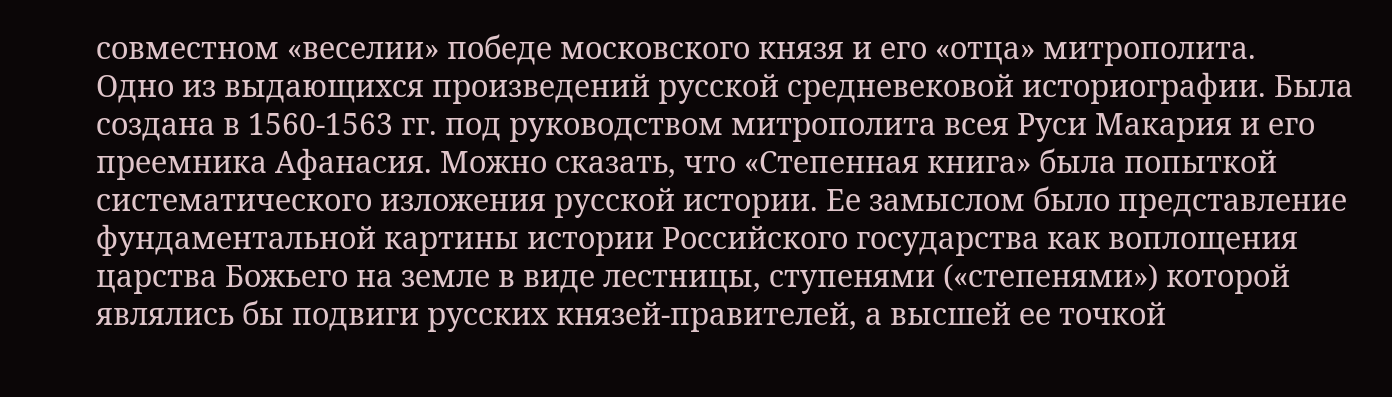совместном «веселии» победе московского князя и его «отца» митрополита.
Одно из выдающихся произведений русской средневековой историографии. Была создана в 1560-1563 гг. под руководством митрополита всея Руси Макария и его преемника Афанасия. Можно сказать, что «Степенная книга» была попыткой систематического изложения русской истории. Ее замыслом было представление фундаментальной картины истории Российского государства как воплощения царства Божьего на земле в виде лестницы, ступенями («степенями») которой являлись бы подвиги русских князей-правителей, а высшей ее точкой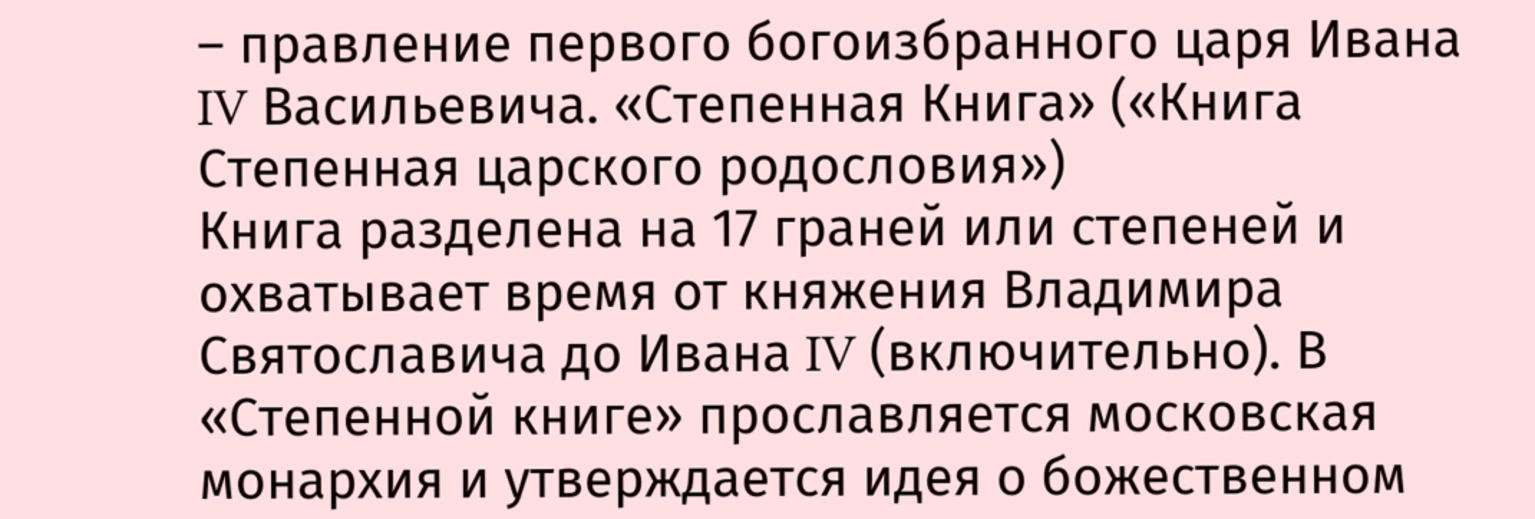– правление первого богоизбранного царя Ивана IV Васильевича. «Степенная Книга» («Книга Степенная царского родословия»)
Книга разделена на 17 граней или степеней и охватывает время от княжения Владимира Святославича до Ивана IV (включительно). В «Степенной книге» прославляется московская монархия и утверждается идея о божественном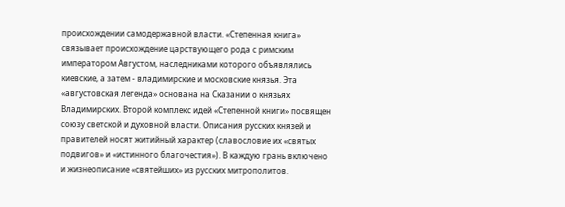происхождении самодержавной власти. «Степенная книга» связывает происхождение царствующего рода с римским императором Августом, наследниками которого объявлялись киевские, а затем - владимирские и московские князья. Эта «августовская легенда» основана на Сказании о князьях Владимирских. Второй комплекс идей «Степенной книги» посвящен союзу светской и духовной власти. Описания русских князей и правителей носят житийный характер (славословие их «святых подвигов» и «истинного благочестия»). В каждую грань включено и жизнеописание «святейших» из русских митрополитов.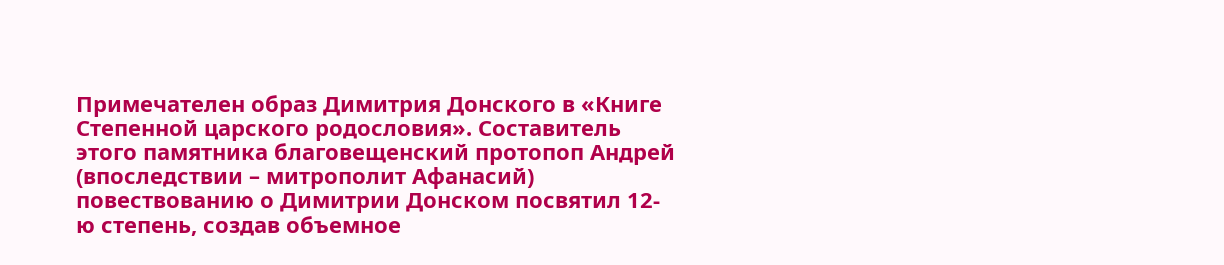Примечателен образ Димитрия Донского в «Книге Степенной царского родословия». Составитель этого памятника благовещенский протопоп Андрей (впоследствии – митрополит Афанасий) повествованию о Димитрии Донском посвятил 12-ю степень, создав объемное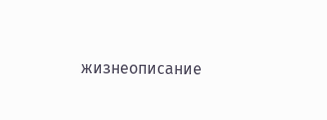жизнеописание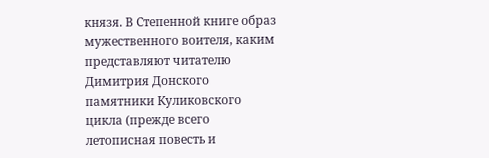князя. В Степенной книге образ мужественного воителя, каким представляют читателю Димитрия Донского памятники Куликовского цикла (прежде всего летописная повесть и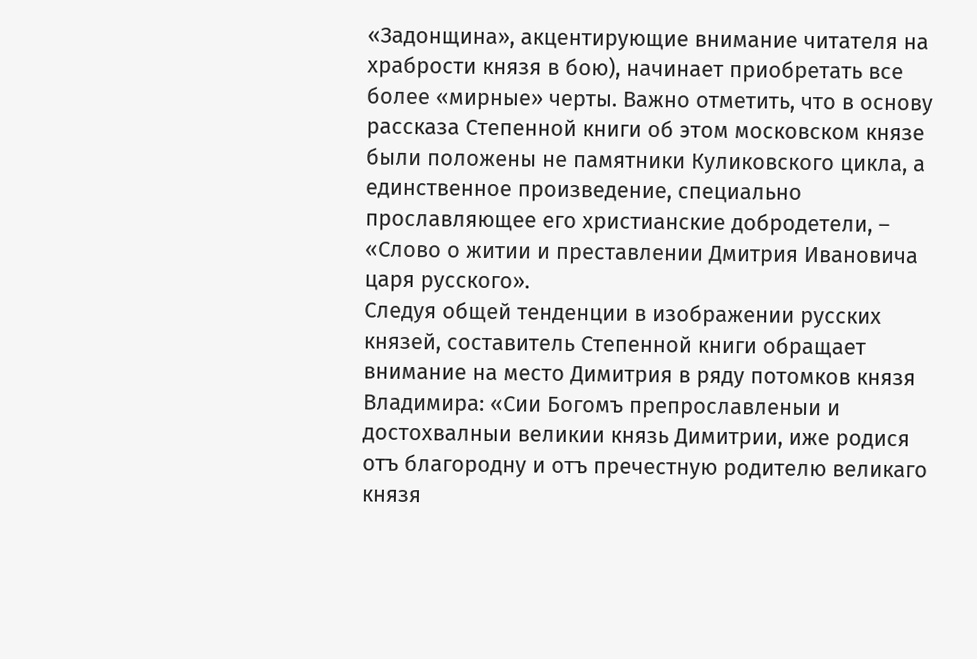«Задонщина», акцентирующие внимание читателя на храбрости князя в бою), начинает приобретать все более «мирные» черты. Важно отметить, что в основу рассказа Степенной книги об этом московском князе были положены не памятники Куликовского цикла, а единственное произведение, специально прославляющее его христианские добродетели, – «Слово о житии и преставлении Дмитрия Ивановича царя русского».
Следуя общей тенденции в изображении русских князей, составитель Степенной книги обращает внимание на место Димитрия в ряду потомков князя Владимира: «Сии Богомъ препрославленыи и достохвалныи великии князь Димитрии, иже родися отъ благородну и отъ пречестную родителю великаго князя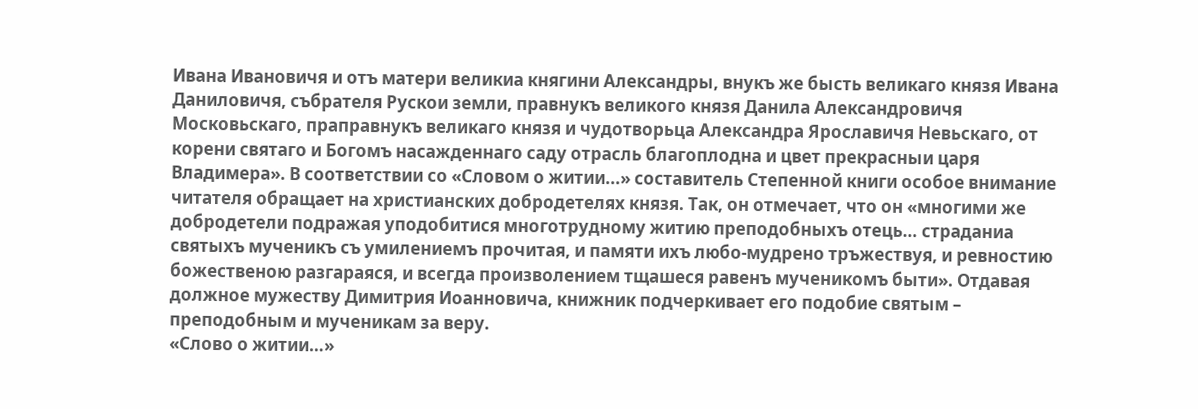Ивана Ивановичя и отъ матери великиа княгини Александры, внукъ же бысть великаго князя Ивана Даниловичя, събрателя Рускои земли, правнукъ великого князя Данила Александровичя Московьскаго, праправнукъ великаго князя и чудотворьца Александра Ярославичя Невьскаго, от корени святаго и Богомъ насажденнаго саду отрасль благоплодна и цвет прекрасныи царя Владимера». В соответствии со «Словом о житии...» составитель Степенной книги особое внимание читателя обращает на христианских добродетелях князя. Так, он отмечает, что он «многими же добродетели подражая уподобитися многотрудному житию преподобныхъ отець… страданиа святыхъ мученикъ съ умилениемъ прочитая, и памяти ихъ любо-мудрено тръжествуя, и ревностию божественою разгараяся, и всегда произволением тщашеся равенъ мученикомъ быти». Отдавая должное мужеству Димитрия Иоанновича, книжник подчеркивает его подобие святым – преподобным и мученикам за веру.
«Слово о житии…»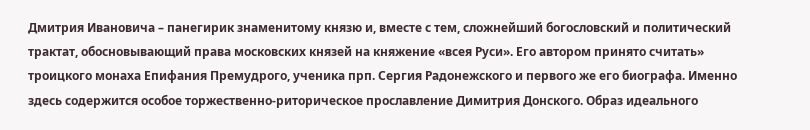Дмитрия Ивановича – панегирик знаменитому князю и, вместе с тем, сложнейший богословский и политический трактат, обосновывающий права московских князей на княжение «всея Руси». Его автором принято считать» троицкого монаха Епифания Премудрого, ученика прп. Сергия Радонежского и первого же его биографа. Именно здесь содержится особое торжественно-риторическое прославление Димитрия Донского. Образ идеального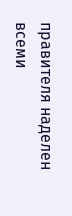правителя наделен всеми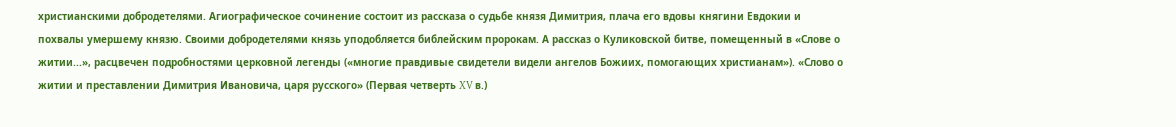христианскими добродетелями. Агиографическое сочинение состоит из рассказа о судьбе князя Димитрия, плача его вдовы княгини Евдокии и похвалы умершему князю. Своими добродетелями князь уподобляется библейским пророкам. А рассказ о Куликовской битве, помещенный в «Слове о житии...», расцвечен подробностями церковной легенды («многие правдивые свидетели видели ангелов Божиих, помогающих христианам»). «Слово о житии и преставлении Димитрия Ивановича, царя русского» (Первая четверть XV в.)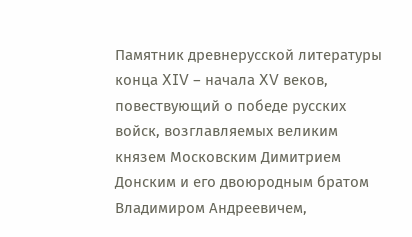Памятник древнерусской литературы конца XIV – начала XV веков, повествующий о победе русских войск, возглавляемых великим князем Московским Димитрием Донским и его двоюродным братом Владимиром Андреевичем,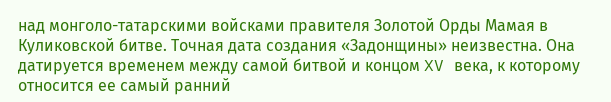над монголо-татарскими войсками правителя Золотой Орды Мамая в Куликовской битве. Точная дата создания «Задонщины» неизвестна. Она датируется временем между самой битвой и концом XV века, к которому относится ее самый ранний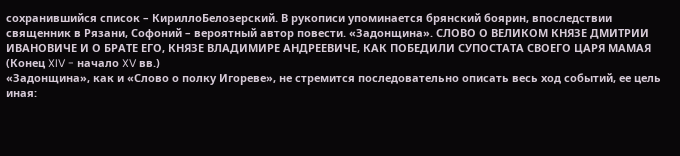сохранившийся список – КириллоБелозерский. В рукописи упоминается брянский боярин, впоследствии священник в Рязани, Софоний – вероятный автор повести. «Задонщина». СЛОВО О ВЕЛИКОМ КНЯЗЕ ДМИТРИИ ИВАНОВИЧЕ И О БРАТЕ ЕГО, КНЯЗЕ ВЛАДИМИРЕ АНДРЕЕВИЧЕ, КАК ПОБЕДИЛИ СУПОСТАТА СВОЕГО ЦАРЯ МАМАЯ (Конец XIV - начало XV вв.)
«Задонщина», как и «Слово о полку Игореве», не стремится последовательно описать весь ход событий, ее цель иная: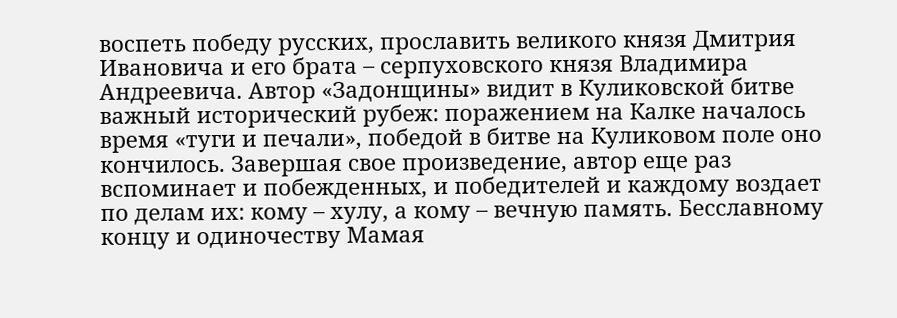воспеть победу русских, прославить великого князя Дмитрия Ивановича и его брата – серпуховского князя Владимира Андреевича. Автор «Задонщины» видит в Куликовской битве важный исторический рубеж: поражением на Калке началось время «туги и печали», победой в битве на Куликовом поле оно кончилось. Завершая свое произведение, автор еще раз вспоминает и побежденных, и победителей и каждому воздает по делам их: кому – хулу, а кому – вечную память. Бесславному концу и одиночеству Мамая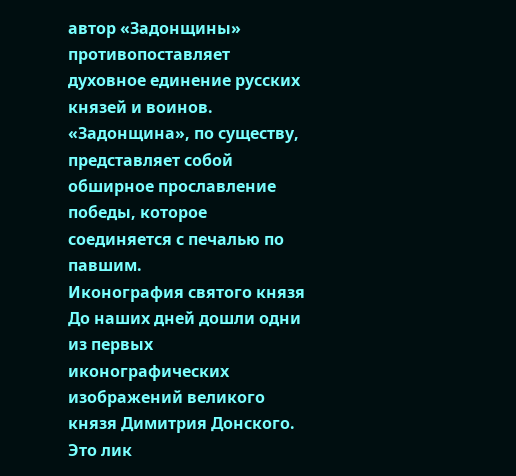автор «Задонщины» противопоставляет духовное единение русских князей и воинов. «Задонщина», по существу, представляет собой обширное прославление победы, которое соединяется с печалью по павшим.
Иконография святого князя До наших дней дошли одни из первых иконографических изображений великого князя Димитрия Донского. Это лик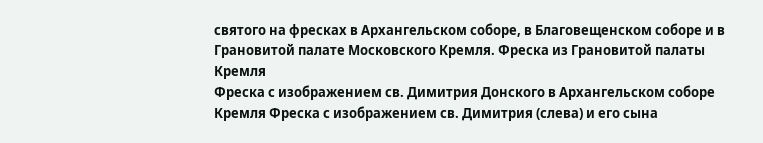святого на фресках в Архангельском соборе, в Благовещенском соборе и в Грановитой палате Московского Кремля. Фреска из Грановитой палаты Кремля
Фреска с изображением св. Димитрия Донского в Архангельском соборе Кремля Фреска с изображением св. Димитрия (слева) и его сына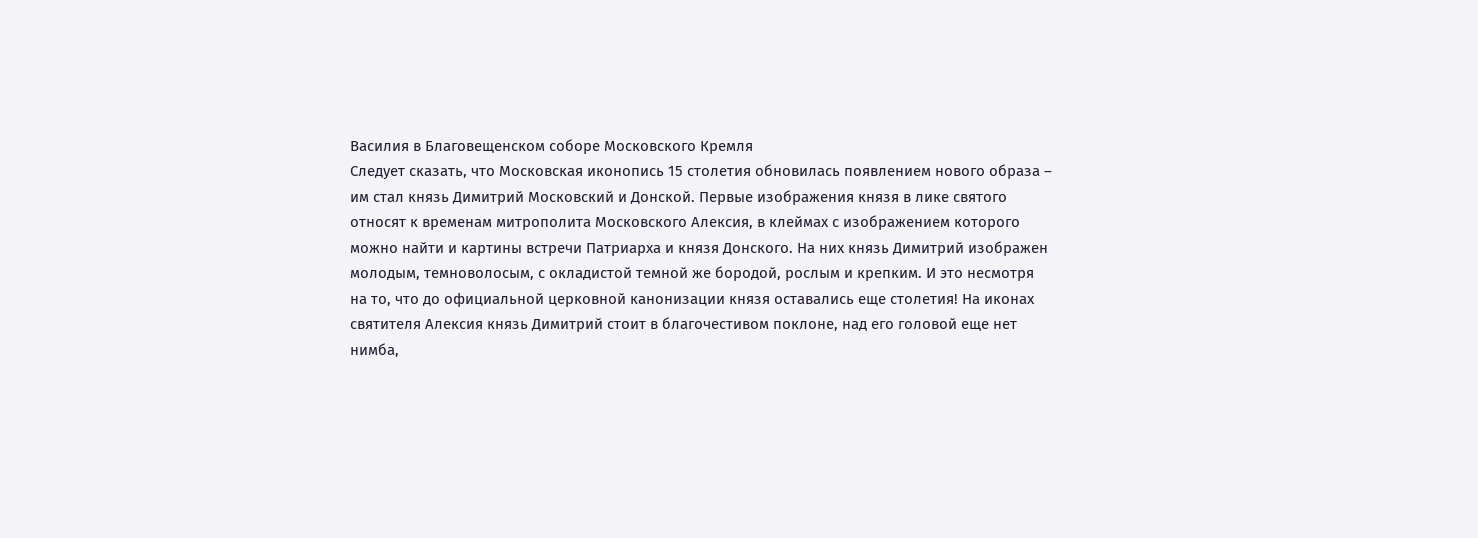Василия в Благовещенском соборе Московского Кремля
Следует сказать, что Московская иконопись 15 столетия обновилась появлением нового образа – им стал князь Димитрий Московский и Донской. Первые изображения князя в лике святого относят к временам митрополита Московского Алексия, в клеймах с изображением которого можно найти и картины встречи Патриарха и князя Донского. На них князь Димитрий изображен молодым, темноволосым, с окладистой темной же бородой, рослым и крепким. И это несмотря на то, что до официальной церковной канонизации князя оставались еще столетия! На иконах святителя Алексия князь Димитрий стоит в благочестивом поклоне, над его головой еще нет нимба,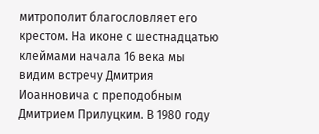митрополит благословляет его крестом. На иконе с шестнадцатью клеймами начала 16 века мы видим встречу Дмитрия Иоанновича с преподобным Дмитрием Прилуцким. В 1980 году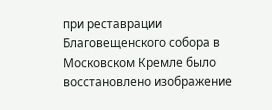при реставрации Благовещенского собора в Московском Кремле было восстановлено изображение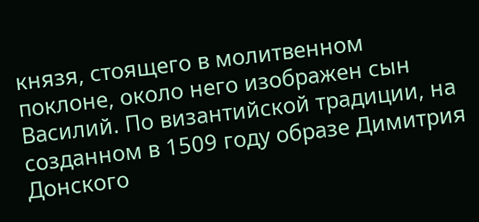князя, стоящего в молитвенном поклоне, около него изображен сын Василий. По византийской традиции, на созданном в 1509 году образе Димитрия Донского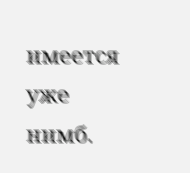имеется уже нимб.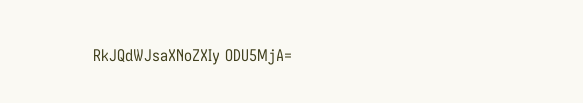RkJQdWJsaXNoZXIy ODU5MjA=